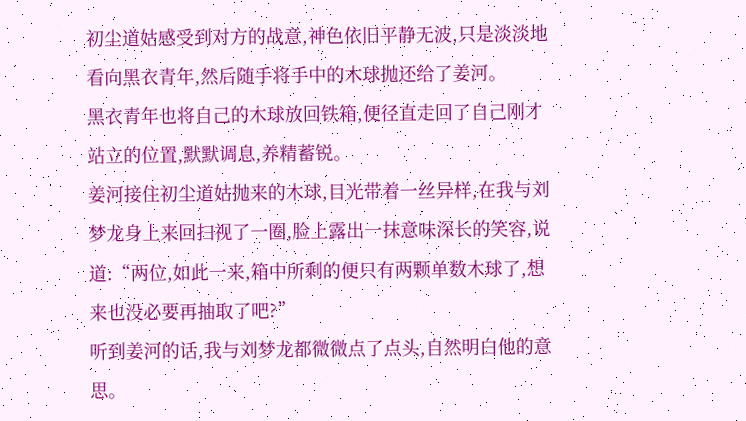初尘道姑感受到对方的战意,神色依旧平静无波,只是淡淡地看向黑衣青年,然后随手将手中的木球抛还给了姜河。
黑衣青年也将自己的木球放回铁箱,便径直走回了自己刚才站立的位置,默默调息,养精蓄锐。
姜河接住初尘道姑抛来的木球,目光带着一丝异样,在我与刘梦龙身上来回扫视了一圈,脸上露出一抹意味深长的笑容,说道:“两位,如此一来,箱中所剩的便只有两颗单数木球了,想来也没必要再抽取了吧?”
听到姜河的话,我与刘梦龙都微微点了点头,自然明白他的意思。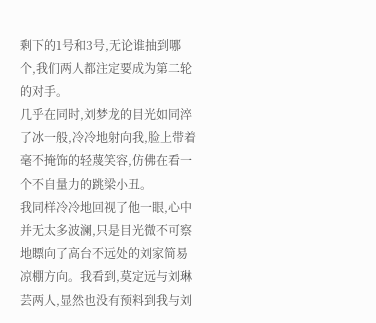剩下的1号和3号,无论谁抽到哪个,我们两人都注定要成为第二轮的对手。
几乎在同时,刘梦龙的目光如同淬了冰一般,冷冷地射向我,脸上带着毫不掩饰的轻蔑笑容,仿佛在看一个不自量力的跳梁小丑。
我同样冷冷地回视了他一眼,心中并无太多波澜,只是目光微不可察地瞟向了高台不远处的刘家简易凉棚方向。我看到,莫定远与刘琳芸两人,显然也没有预料到我与刘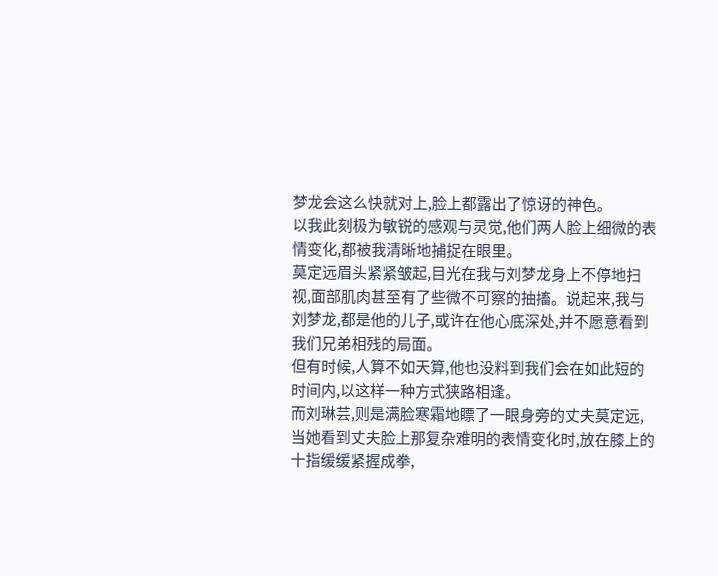梦龙会这么快就对上,脸上都露出了惊讶的神色。
以我此刻极为敏锐的感观与灵觉,他们两人脸上细微的表情变化,都被我清晰地捕捉在眼里。
莫定远眉头紧紧皱起,目光在我与刘梦龙身上不停地扫视,面部肌肉甚至有了些微不可察的抽搐。说起来,我与刘梦龙,都是他的儿子,或许在他心底深处,并不愿意看到我们兄弟相残的局面。
但有时候,人算不如天算,他也没料到我们会在如此短的时间内,以这样一种方式狭路相逢。
而刘琳芸,则是满脸寒霜地瞟了一眼身旁的丈夫莫定远,当她看到丈夫脸上那复杂难明的表情变化时,放在膝上的十指缓缓紧握成拳,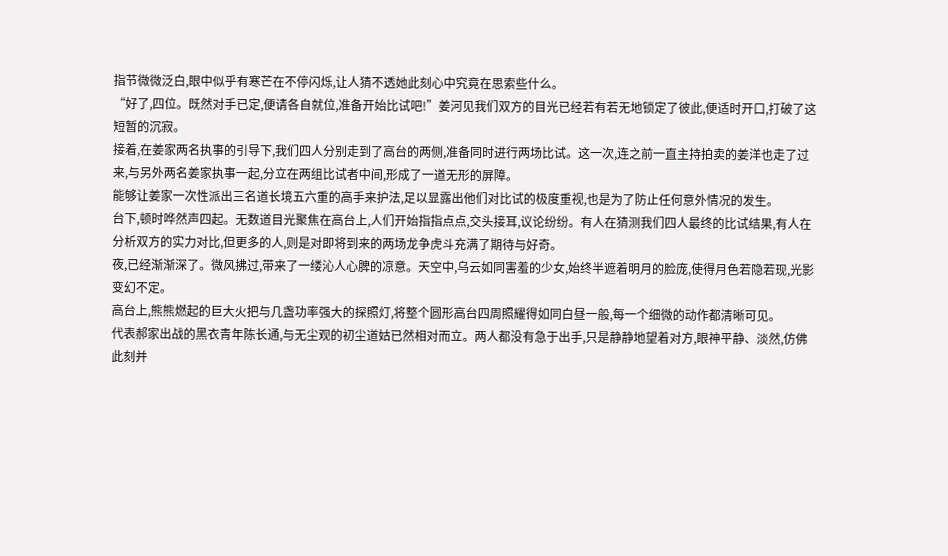指节微微泛白,眼中似乎有寒芒在不停闪烁,让人猜不透她此刻心中究竟在思索些什么。
“好了,四位。既然对手已定,便请各自就位,准备开始比试吧!”姜河见我们双方的目光已经若有若无地锁定了彼此,便适时开口,打破了这短暂的沉寂。
接着,在姜家两名执事的引导下,我们四人分别走到了高台的两侧,准备同时进行两场比试。这一次,连之前一直主持拍卖的姜洋也走了过来,与另外两名姜家执事一起,分立在两组比试者中间,形成了一道无形的屏障。
能够让姜家一次性派出三名道长境五六重的高手来护法,足以显露出他们对比试的极度重视,也是为了防止任何意外情况的发生。
台下,顿时哗然声四起。无数道目光聚焦在高台上,人们开始指指点点,交头接耳,议论纷纷。有人在猜测我们四人最终的比试结果,有人在分析双方的实力对比,但更多的人,则是对即将到来的两场龙争虎斗充满了期待与好奇。
夜,已经渐渐深了。微风拂过,带来了一缕沁人心脾的凉意。天空中,乌云如同害羞的少女,始终半遮着明月的脸庞,使得月色若隐若现,光影变幻不定。
高台上,熊熊燃起的巨大火把与几盏功率强大的探照灯,将整个圆形高台四周照耀得如同白昼一般,每一个细微的动作都清晰可见。
代表郝家出战的黑衣青年陈长通,与无尘观的初尘道姑已然相对而立。两人都没有急于出手,只是静静地望着对方,眼神平静、淡然,仿佛此刻并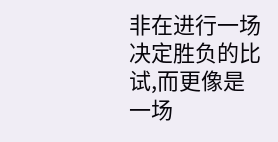非在进行一场决定胜负的比试,而更像是一场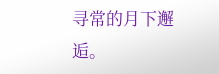寻常的月下邂逅。